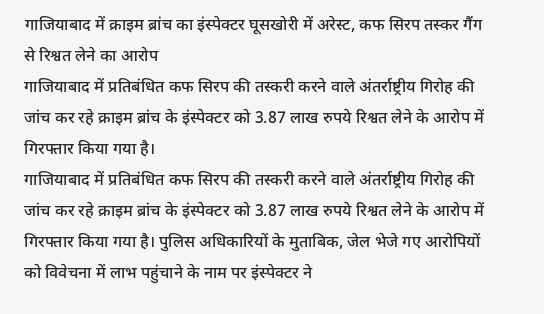गाजियाबाद में क्राइम ब्रांच का इंस्पेक्टर घूसखोरी में अरेस्ट, कफ सिरप तस्कर गैंग से रिश्वत लेने का आरोप
गाजियाबाद में प्रतिबंधित कफ सिरप की तस्करी करने वाले अंतर्राष्ट्रीय गिरोह की जांच कर रहे क्राइम ब्रांच के इंस्पेक्टर को 3.87 लाख रुपये रिश्वत लेने के आरोप में गिरफ्तार किया गया है।
गाजियाबाद में प्रतिबंधित कफ सिरप की तस्करी करने वाले अंतर्राष्ट्रीय गिरोह की जांच कर रहे क्राइम ब्रांच के इंस्पेक्टर को 3.87 लाख रुपये रिश्वत लेने के आरोप में गिरफ्तार किया गया है। पुलिस अधिकारियों के मुताबिक, जेल भेजे गए आरोपियों को विवेचना में लाभ पहुंचाने के नाम पर इंस्पेक्टर ने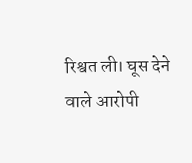रिश्वत ली। घूस देने वाले आरोपी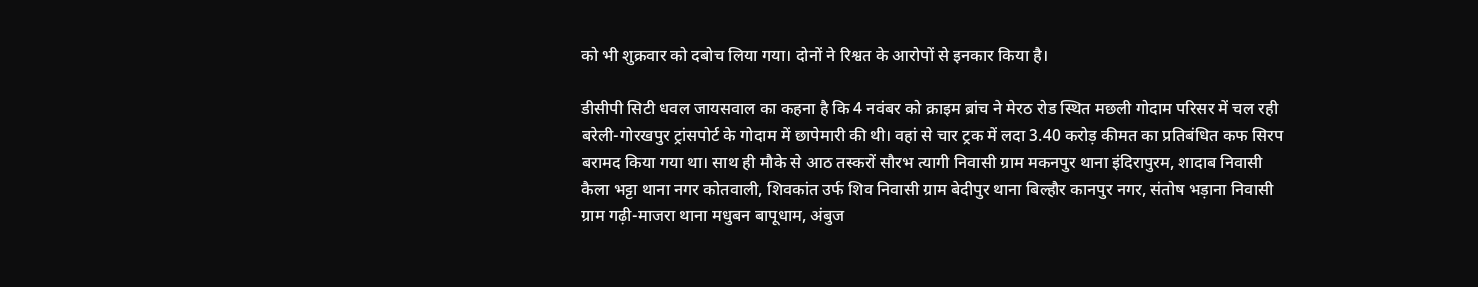को भी शुक्रवार को दबोच लिया गया। दोनों ने रिश्वत के आरोपों से इनकार किया है।

डीसीपी सिटी धवल जायसवाल का कहना है कि 4 नवंबर को क्राइम ब्रांच ने मेरठ रोड स्थित मछली गोदाम परिसर में चल रही बरेली-गोरखपुर ट्रांसपोर्ट के गोदाम में छापेमारी की थी। वहां से चार ट्रक में लदा 3.40 करोड़ कीमत का प्रतिबंधित कफ सिरप बरामद किया गया था। साथ ही मौके से आठ तस्करों सौरभ त्यागी निवासी ग्राम मकनपुर थाना इंदिरापुरम, शादाब निवासी कैला भट्टा थाना नगर कोतवाली, शिवकांत उर्फ शिव निवासी ग्राम बेदीपुर थाना बिल्हौर कानपुर नगर, संतोष भड़ाना निवासी ग्राम गढ़ी-माजरा थाना मधुबन बापूधाम, अंबुज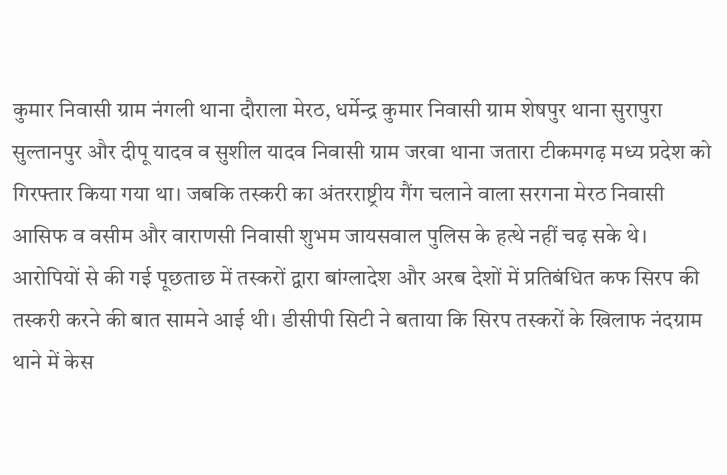कुमार निवासी ग्राम नंगली थाना दौराला मेरठ, धर्मेन्द्र कुमार निवासी ग्राम शेषपुर थाना सुरापुरा सुल्तानपुर और दीपू यादव व सुशील यादव निवासी ग्राम जरवा थाना जतारा टीकमगढ़ मध्य प्रदेश को गिरफ्तार किया गया था। जबकि तस्करी का अंतरराष्ट्रीय गैंग चलाने वाला सरगना मेरठ निवासी आसिफ व वसीम और वाराणसी निवासी शुभम जायसवाल पुलिस के हत्थे नहीं चढ़ सके थे।
आरोपियों से की गई पूछताछ में तस्करों द्वारा बांग्लादेश और अरब देशों में प्रतिबंधित कफ सिरप की तस्करी करने की बात सामने आई थी। डीसीपी सिटी ने बताया कि सिरप तस्करों के खिलाफ नंदग्राम थाने में केस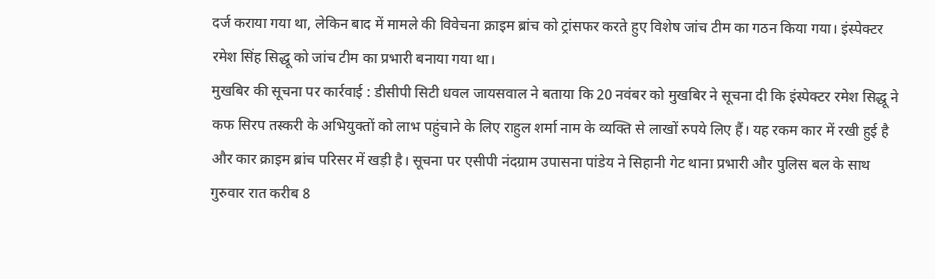दर्ज कराया गया था, लेकिन बाद में मामले की विवेचना क्राइम ब्रांच को ट्रांसफर करते हुए विशेष जांच टीम का गठन किया गया। इंस्पेक्टर रमेश सिंह सिद्धू को जांच टीम का प्रभारी बनाया गया था।
मुखबिर की सूचना पर कार्रवाई : डीसीपी सिटी धवल जायसवाल ने बताया कि 20 नवंबर को मुखबिर ने सूचना दी कि इंस्पेक्टर रमेश सिद्धू ने कफ सिरप तस्करी के अभियुक्तों को लाभ पहुंचाने के लिए राहुल शर्मा नाम के व्यक्ति से लाखों रुपये लिए हैं। यह रकम कार में रखी हुई है और कार क्राइम ब्रांच परिसर में खड़ी है। सूचना पर एसीपी नंदग्राम उपासना पांडेय ने सिहानी गेट थाना प्रभारी और पुलिस बल के साथ गुरुवार रात करीब 8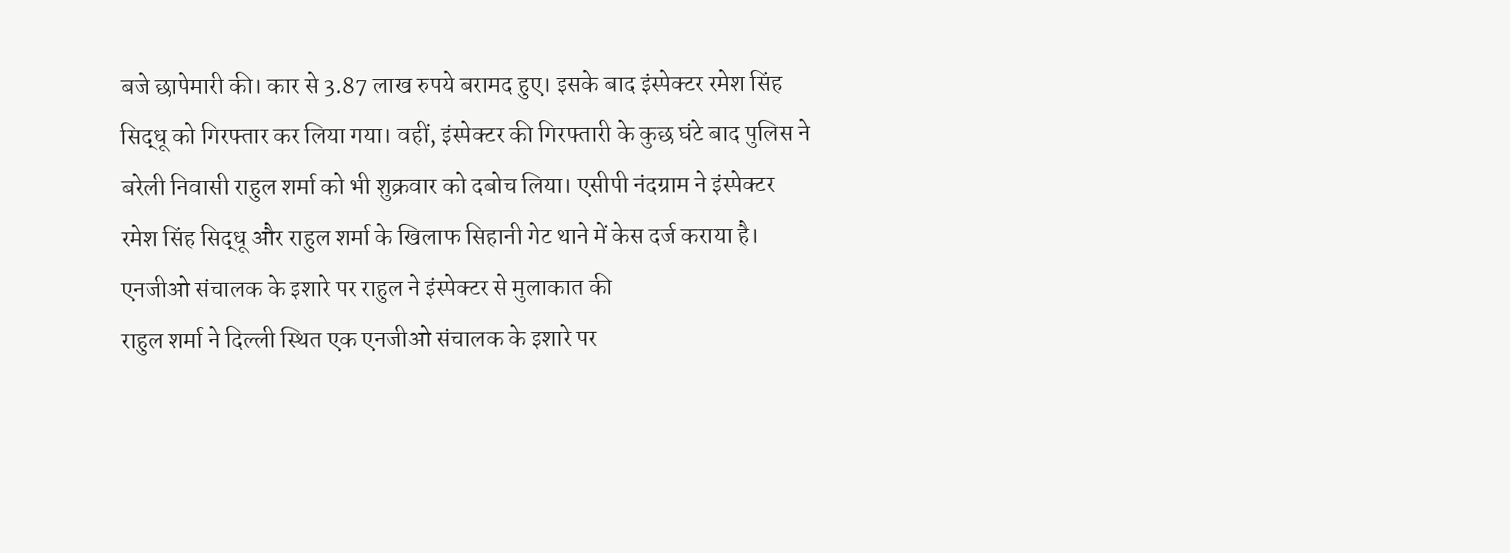बजे छापेमारी की। कार से 3.87 लाख रुपये बरामद हुए। इसके बाद इंस्पेक्टर रमेश सिंह सिद्धू को गिरफ्तार कर लिया गया। वहीं, इंस्पेक्टर की गिरफ्तारी के कुछ घंटे बाद पुलिस ने बरेली निवासी राहुल शर्मा को भी शुक्रवार को दबोच लिया। एसीपी नंदग्राम ने इंस्पेक्टर रमेश सिंह सिद्धू और राहुल शर्मा के खिलाफ सिहानी गेट थाने में केस दर्ज कराया है।
एनजीओ संचालक के इशारे पर राहुल ने इंस्पेक्टर से मुलाकात की
राहुल शर्मा ने दिल्ली स्थित एक एनजीओ संचालक के इशारे पर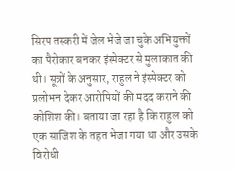सिरप तस्करी में जेल भेजे जा चुके अभियुक्तों का पैरोकार बनकर इंस्पेक्टर से मुलाकात की थी। सूत्रों के अनुसार, राहुल ने इंस्पेक्टर को प्रलोभन देकर आरोपियों की मदद कराने की कोशिश की। बताया जा रहा है कि राहुल को एक साजिश के तहत भेजा गया था और उसके विरोधी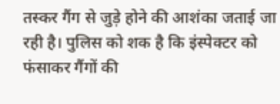तस्कर गैंग से जुड़े होने की आशंका जताई जा रही है। पुलिस को शक है कि इंस्पेक्टर को फंसाकर गैंगों की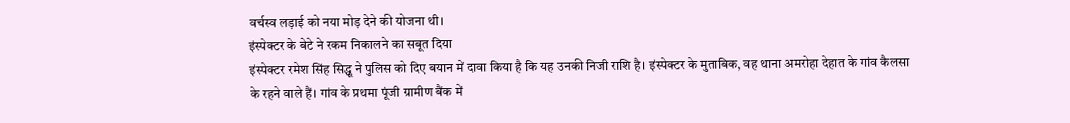वर्चस्व लड़ाई को नया मोड़ देने की योजना थी।
इंस्पेक्टर के बेटे ने रकम निकालने का सबूत दिया
इंस्पेक्टर रमेश सिंह सिद्धू ने पुलिस को दिए बयान में दावा किया है कि यह उनकी निजी राशि है। इंस्पेक्टर के मुताबिक, वह थाना अमरोहा देहात के गांव कैलसा के रहने वाले हैं। गांव के प्रथमा पूंजी ग्रामीण बैंक में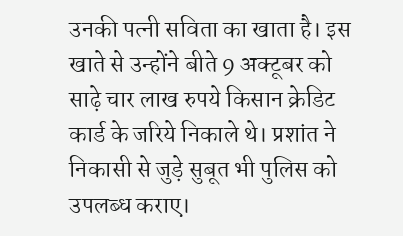उनकी पत्नी सविता का खाता है। इस खाते से उन्होंने बीते 9 अक्टूबर को साढ़े चार लाख रुपये किसान क्रेडिट कार्ड के जरिये निकाले थे। प्रशांत ने निकासी से जुड़े सुबूत भी पुलिस को उपलब्ध कराए।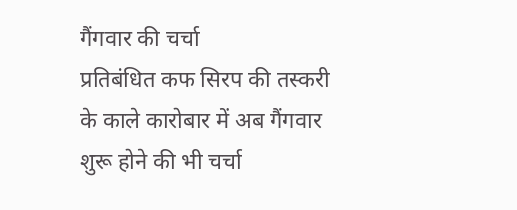गैंगवार की चर्चा
प्रतिबंधित कफ सिरप की तस्करी के काले कारोबार में अब गैंगवार शुरू होने की भी चर्चा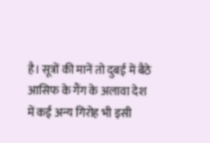है। सूत्रों की मानें तो दुबई में बैठे आसिफ के गैंग के अलावा देश में कई अन्य गिरोह भी इसी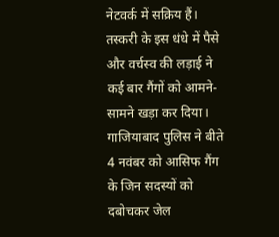नेटवर्क में सक्रिय हैं। तस्करी के इस धंधे में पैसे और वर्चस्व की लड़ाई ने कई बार गैंगों को आमने-सामने खड़ा कर दिया। गाजियाबाद पुलिस ने बीते 4 नवंबर को आसिफ गैंग के जिन सदस्यों को दबोचकर जेल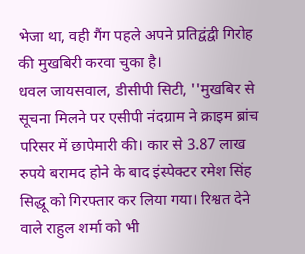भेजा था, वही गैंग पहले अपने प्रतिद्वंद्वी गिरोह की मुखबिरी करवा चुका है।
धवल जायसवाल, डीसीपी सिटी, ''मुखबिर से सूचना मिलने पर एसीपी नंदग्राम ने क्राइम ब्रांच परिसर में छापेमारी की। कार से 3.87 लाख रुपये बरामद होने के बाद इंस्पेक्टर रमेश सिंह सिद्धू को गिरफ्तार कर लिया गया। रिश्वत देने वाले राहुल शर्मा को भी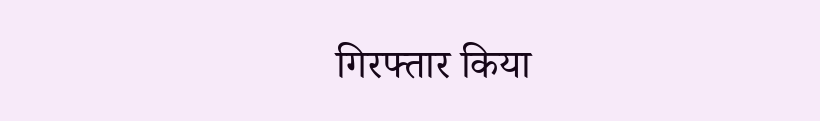गिरफ्तार किया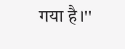गया है।''